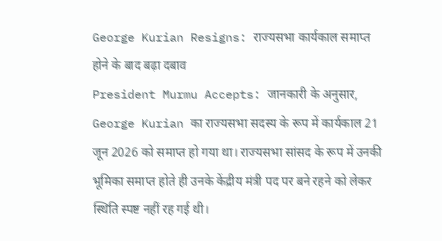George Kurian Resigns: राज्यसभा कार्यकाल समाप्त होने के बाद बढ़ा दबाव
President Murmu Accepts: जानकारी के अनुसार, George Kurian का राज्यसभा सदस्य के रूप में कार्यकाल 21 जून 2026 को समाप्त हो गया था। राज्यसभा सांसद के रूप में उनकी भूमिका समाप्त होते ही उनके केंद्रीय मंत्री पद पर बने रहने को लेकर स्थिति स्पष्ट नहीं रह गई थी।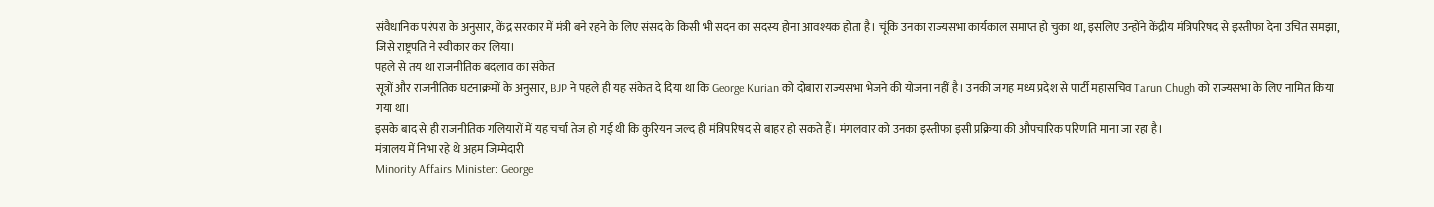संवैधानिक परंपरा के अनुसार, केंद्र सरकार में मंत्री बने रहने के लिए संसद के किसी भी सदन का सदस्य होना आवश्यक होता है। चूंकि उनका राज्यसभा कार्यकाल समाप्त हो चुका था, इसलिए उन्होंने केंद्रीय मंत्रिपरिषद से इस्तीफा देना उचित समझा, जिसे राष्ट्रपति ने स्वीकार कर लिया।
पहले से तय था राजनीतिक बदलाव का संकेत
सूत्रों और राजनीतिक घटनाक्रमों के अनुसार, BJP ने पहले ही यह संकेत दे दिया था कि George Kurian को दोबारा राज्यसभा भेजने की योजना नहीं है। उनकी जगह मध्य प्रदेश से पार्टी महासचिव Tarun Chugh को राज्यसभा के लिए नामित किया गया था।
इसके बाद से ही राजनीतिक गलियारों में यह चर्चा तेज हो गई थी कि कुरियन जल्द ही मंत्रिपरिषद से बाहर हो सकते हैं। मंगलवार को उनका इस्तीफा इसी प्रक्रिया की औपचारिक परिणति माना जा रहा है।
मंत्रालय में निभा रहे थे अहम जिम्मेदारी
Minority Affairs Minister: George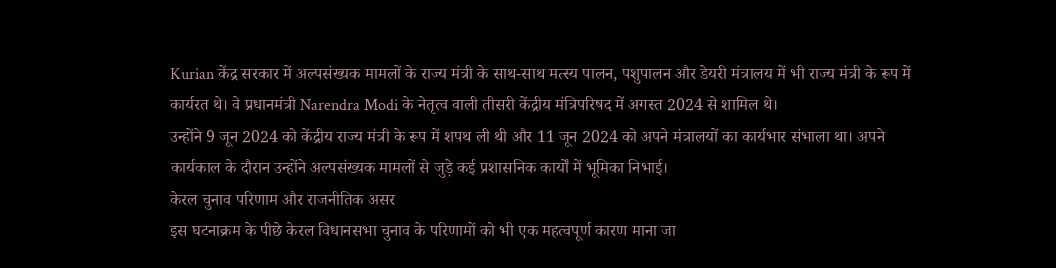Kurian केंद्र सरकार में अल्पसंख्यक मामलों के राज्य मंत्री के साथ-साथ मत्स्य पालन, पशुपालन और डेयरी मंत्रालय में भी राज्य मंत्री के रूप में कार्यरत थे। वे प्रधानमंत्री Narendra Modi के नेतृत्व वाली तीसरी केंद्रीय मंत्रिपरिषद में अगस्त 2024 से शामिल थे।
उन्होंने 9 जून 2024 को केंद्रीय राज्य मंत्री के रूप में शपथ ली थी और 11 जून 2024 को अपने मंत्रालयों का कार्यभार संभाला था। अपने कार्यकाल के दौरान उन्होंने अल्पसंख्यक मामलों से जुड़े कई प्रशासनिक कार्यों में भूमिका निभाई।
केरल चुनाव परिणाम और राजनीतिक असर
इस घटनाक्रम के पीछे केरल विधानसभा चुनाव के परिणामों को भी एक महत्वपूर्ण कारण माना जा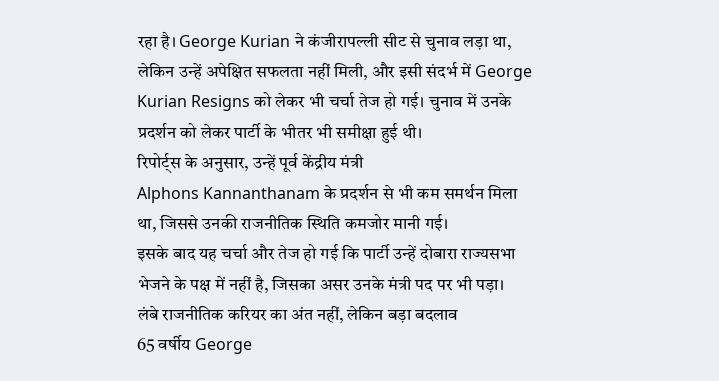रहा है। George Kurian ने कंजीरापल्ली सीट से चुनाव लड़ा था, लेकिन उन्हें अपेक्षित सफलता नहीं मिली, और इसी संदर्भ में George Kurian Resigns को लेकर भी चर्चा तेज हो गई। चुनाव में उनके प्रदर्शन को लेकर पार्टी के भीतर भी समीक्षा हुई थी।
रिपोर्ट्स के अनुसार, उन्हें पूर्व केंद्रीय मंत्री
Alphons Kannanthanam के प्रदर्शन से भी कम समर्थन मिला था, जिससे उनकी राजनीतिक स्थिति कमजोर मानी गई।
इसके बाद यह चर्चा और तेज हो गई कि पार्टी उन्हें दोबारा राज्यसभा भेजने के पक्ष में नहीं है, जिसका असर उनके मंत्री पद पर भी पड़ा।
लंबे राजनीतिक करियर का अंत नहीं, लेकिन बड़ा बदलाव
65 वर्षीय George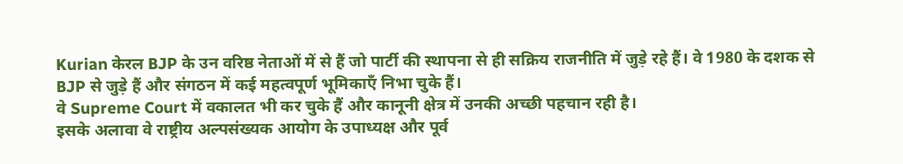Kurian केरल BJP के उन वरिष्ठ नेताओं में से हैं जो पार्टी की स्थापना से ही सक्रिय राजनीति में जुड़े रहे हैं। वे 1980 के दशक से BJP से जुड़े हैं और संगठन में कई महत्वपूर्ण भूमिकाएँ निभा चुके हैं।
वे Supreme Court में वकालत भी कर चुके हैं और कानूनी क्षेत्र में उनकी अच्छी पहचान रही है।
इसके अलावा वे राष्ट्रीय अल्पसंख्यक आयोग के उपाध्यक्ष और पूर्व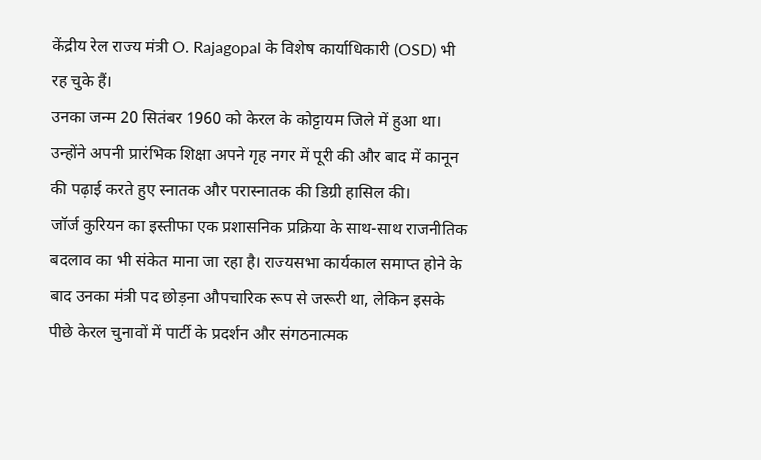केंद्रीय रेल राज्य मंत्री O. Rajagopal के विशेष कार्याधिकारी (OSD) भी रह चुके हैं।
उनका जन्म 20 सितंबर 1960 को केरल के कोट्टायम जिले में हुआ था। उन्होंने अपनी प्रारंभिक शिक्षा अपने गृह नगर में पूरी की और बाद में कानून की पढ़ाई करते हुए स्नातक और परास्नातक की डिग्री हासिल की।
जॉर्ज कुरियन का इस्तीफा एक प्रशासनिक प्रक्रिया के साथ-साथ राजनीतिक बदलाव का भी संकेत माना जा रहा है। राज्यसभा कार्यकाल समाप्त होने के बाद उनका मंत्री पद छोड़ना औपचारिक रूप से जरूरी था, लेकिन इसके पीछे केरल चुनावों में पार्टी के प्रदर्शन और संगठनात्मक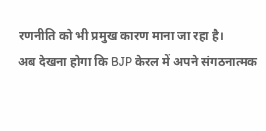रणनीति को भी प्रमुख कारण माना जा रहा है।
अब देखना होगा कि BJP केरल में अपने संगठनात्मक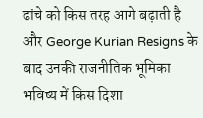ढांचे को किस तरह आगे बढ़ाती है और George Kurian Resigns के बाद उनकी राजनीतिक भूमिका भविष्य में किस दिशा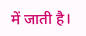में जाती है।